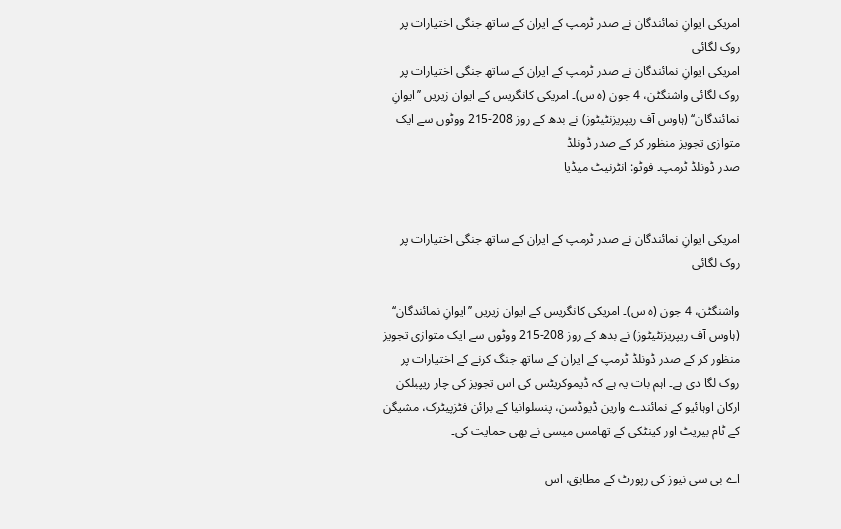امریکی ایوانِ نمائندگان نے صدر ٹرمپ کے ایران کے ساتھ جنگی اختیارات پر روک لگائی
امریکی ایوانِ نمائندگان نے صدر ٹرمپ کے ایران کے ساتھ جنگی اختیارات پر روک لگائی واشنگٹن، 4 جون (ہ س)۔ امریکی کانگریس کے ایوان زیریں ’’ایوانِ نمائندگان‘‘ (ہاوس آف ریپریزنٹیٹوز) نے بدھ کے روز 208-215 ووٹوں سے ایک متوازی تجویز منظور کر کے صدر ڈونلڈ
صدر ڈونلڈ ٹرمپ۔ فوٹو: انٹرنیٹ میڈیا


امریکی ایوانِ نمائندگان نے صدر ٹرمپ کے ایران کے ساتھ جنگی اختیارات پر روک لگائی

واشنگٹن، 4 جون (ہ س)۔ امریکی کانگریس کے ایوان زیریں ’’ایوانِ نمائندگان‘‘ (ہاوس آف ریپریزنٹیٹوز) نے بدھ کے روز 208-215 ووٹوں سے ایک متوازی تجویز منظور کر کے صدر ڈونلڈ ٹرمپ کے ایران کے ساتھ جنگ کرنے کے اختیارات پر روک لگا دی ہے۔ اہم بات یہ ہے کہ ڈیموکریٹس کی اس تجویز کی چار ریپبلکن ارکان اوہائیو کے نمائندے وارین ڈیوڈسن، پنسلوانیا کے برائن فٹزپیٹرک، مشیگن کے ٹام بیریٹ اور کینٹکی کے تھامس میسی نے بھی حمایت کی۔

اے بی سی نیوز کی رپورٹ کے مطابق، اس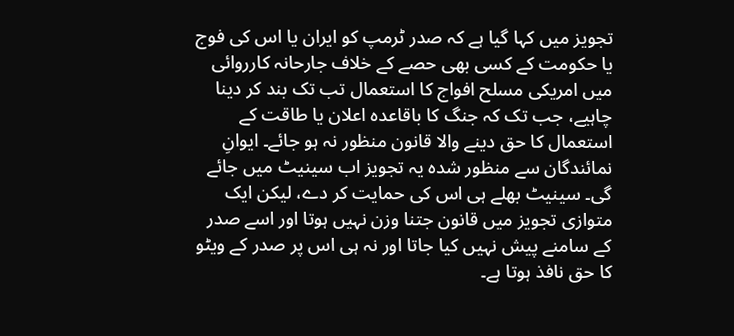تجویز میں کہا گیا ہے کہ صدر ٹرمپ کو ایران یا اس کی فوج یا حکومت کے کسی بھی حصے کے خلاف جارحانہ کارروائی میں امریکی مسلح افواج کا استعمال تب تک بند کر دینا چاہیے، جب تک کہ جنگ کا باقاعدہ اعلان یا طاقت کے استعمال کا حق دینے والا قانون منظور نہ ہو جائے۔ ایوانِ نمائندگان سے منظور شدہ یہ تجویز اب سینیٹ میں جائے گی۔ سینیٹ بھلے ہی اس کی حمایت کر دے، لیکن ایک متوازی تجویز میں قانون جتنا وزن نہیں ہوتا اور اسے صدر کے سامنے پیش نہیں کیا جاتا اور نہ ہی اس پر صدر کے ویٹو کا حق نافذ ہوتا ہے۔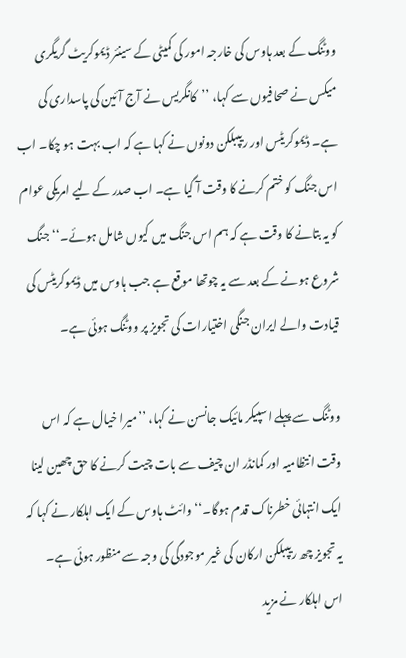ووٹنگ کے بعد ہاوس کی خارجہ امور کی کمیٹی کے سینئر ڈیموکریٹ گریگری میکس نے صحافیوں سے کہا، ’’کانگریس نے آج آئین کی پاسداری کی ہے۔ ڈیموکریٹس اور ریپبلکن دونوں نے کہا ہے کہ اب بہت ہو چکا۔ اب اس جنگ کو ختم کرنے کا وقت آ گیا ہے۔ اب صدر کے لیے امریکی عوام کو یہ بتانے کا وقت ہے کہ ہم اس جنگ میں کیوں شامل ہوئے۔‘‘ جنگ شروع ہونے کے بعد سے یہ چوتھا موقع ہے جب ہاوس میں ڈیموکریٹس کی قیادت والے ایران جنگی اختیارات کی تجویز پر ووٹنگ ہوئی ہے۔

ووٹنگ سے پہلے اسپیکر مائیک جانسن نے کہا، ’’میرا خیال ہے کہ اس وقت انتظامیہ اور کمانڈر ان چیف سے بات چیت کرنے کا حق چھین لینا ایک انتہائی خطرناک قدم ہوگا۔‘‘ وائٹ ہاوس کے ایک اہلکار نے کہا کہ یہ تجویز چھ ریپبلکن ارکان کی غیر موجودگی کی وجہ سے منظور ہوئی ہے۔ اس اہلکار نے مزید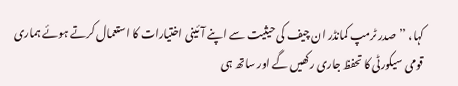کہا، ’’صدر ٹرمپ کمانڈر ان چیف کی حیثیت سے اپنے آئینی اختیارات کا استعمال کرتے ہوئے ہماری قومی سیکورٹی کا تحفظ جاری رکھیں گے اور ساتھ ہی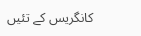کانگریس کے تئیں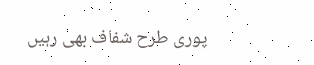پوری طرح شفاف بھی رہیں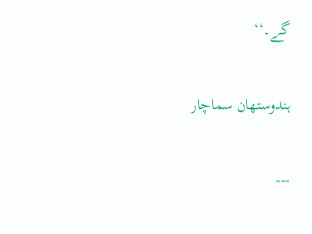گے۔‘‘

ہندوستھان سماچار

---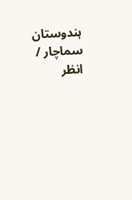ہندوستان سماچار / انظر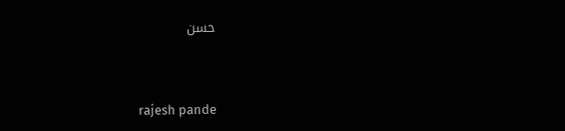حسن


 rajesh pande